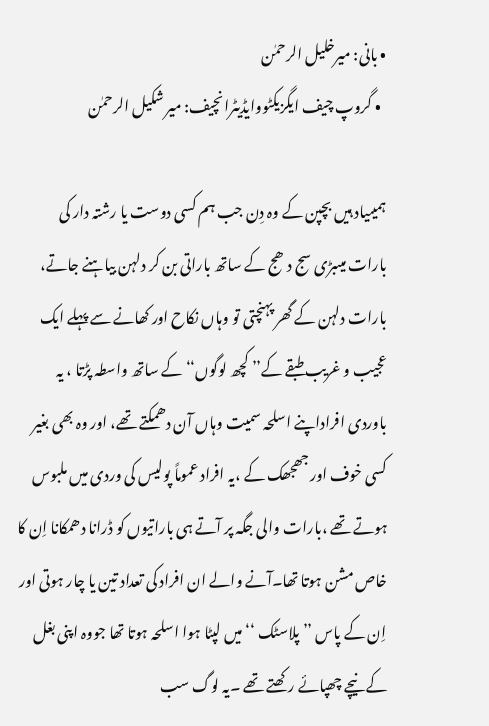• بانی: میرخلیل الرحمٰن
  • گروپ چیف ایگزیکٹووایڈیٹرانچیف: میر شکیل الرحمٰن

ہمیںیاد ہیں بچپن کے وہ دِن جب ہم کسی دوست یا رشتہ دار کی بارات میںبڑی سج دھج کے ساتھ باراتی بن کر دلہن بیاہنے جاتے، بارات دلہن کے گھر پہنچتی تو وہاں نکاح اور کھانے سے پہلے ایک عجیب و غریب طبقے کے’’ کچھ لوگوں‘‘ کے ساتھ واسطہ پڑتا ، یہ باوردی افراداپنے اسلحہ سمیت وہاں آن دھمکتے تھے، اور وہ بھی بغیر کسی خوف اور جھجھک کے ،یہ افراد عموماً پولیس کی وردی میں ملبوس ہوتے تھے ،بارات والی جگہ پر آتے ہی باراتیوں کو ڈرانا دھمکانا اِن کا خاص مشن ہوتا تھا۔آنے والے ان افراد کی تعداد تین یا چار ہوتی اور اِن کے پاس ’’ پلاسٹک ‘‘ میں لپٹا ہوا اسلحہ ہوتا تھا جووہ اپنی بغل کے نیچے چھپائے رکھتے تھے ۔یہ لوگ سب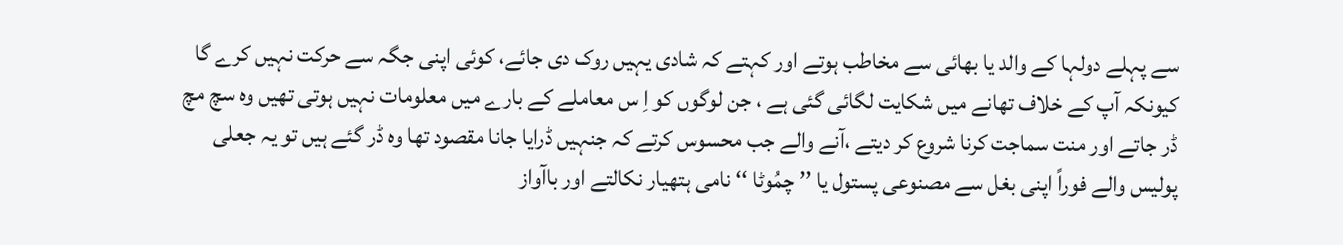سے پہلے دولہا کے والد یا بھائی سے مخاطب ہوتے اور کہتے کہ شادی یہیں روک دی جائے، کوئی اپنی جگہ سے حرکت نہیں کرے گا کیونکہ آپ کے خلاف تھانے میں شکایت لگائی گئی ہے ، جن لوگوں کو اِ س معاملے کے بارے میں معلومات نہیں ہوتی تھیں وہ سچ مچ ڈر جاتے اور منت سماجت کرنا شروع کر دیتے ،آنے والے جب محسوس کرتے کہ جنہیں ڈرایا جانا مقصود تھا وہ ڈر گئے ہیں تو یہ جعلی پولیس والے فوراً اپنی بغل سے مصنوعی پستول یا ’’ چمُوٹا ‘‘ نامی ہتھیار نکالتے اور باآواز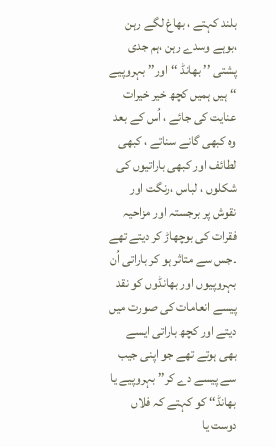بلند کہتے ، بھاغ لگے رہن ،بوہے وسدے رہن ،ہم جدی پشتی ’’ بھانڈ ‘‘ اور’’ بہروپیے ‘‘ ہیں ہمیں کچھ خیر خیرات عنایت کی جائے ، اُس کے بعد وہ کبھی گانے سناتے ، کبھی لطائف اور کبھی باراتیوں کی شکلوں ، لباس ،رنگت اور نقوش پر برجستہ اور مزاحیہ فقرات کی بوچھاڑ کر دیتے تھے ۔جس سے متاثر ہو کر باراتی اُن بہروپیوں اور بھانڈوں کو نقد پیسے انعامات کی صورت میں دیتے اور کچھ باراتی ایسے بھی ہوتے تھے جو اپنی جیب سے پیسے دے کر’’ بہروپیے یا بھانڈ‘‘ کو کہتے کہ فلاں دوست یا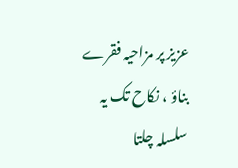عزیز پر مزاحیہ فقرے بناؤ ، نکاح تک یہ سلسلہ چلتا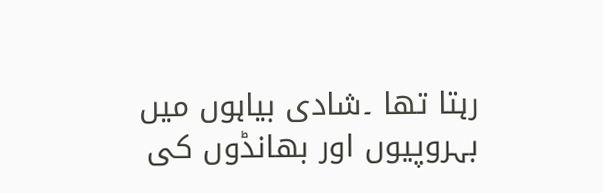رہتا تھا ۔شادی بیاہوں میں بہروپیوں اور بھانڈوں کی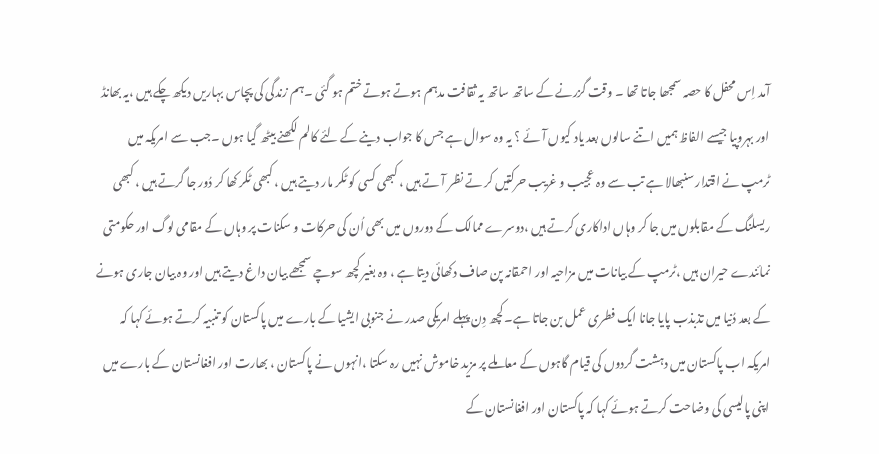آمد اِس محفل کا حصہ سمجھا جاتا تھا ۔ وقت گزرنے کے ساتھ ساتھ یہ ثقافت مدہم ہوتے ہوتے ختم ہو گئی ۔ہم زندگی کی پچاس بہاریں دیکھ چکے ہیں ،یہ بھانڈ اور بہروپیا جیسے الفاظ ہمیں اتنے سالوں بعد یاد کیوں آئے ؟ یہ وہ سوال ہے جس کا جواب دینے کے لئے کالم لکھنے بیٹھ گیا ہوں ۔جب سے امریکہ میں ٹرمپ نے اقتدار سنبھالا ہے تب سے وہ عجیب و غریب حرکتیں کر تے نظر آ تے ہیں ، کبھی کسی کو ٹکر مار دیتے ہیں ، کبھی ٹکر کھا کر دُور جا گرتے ہیں ، کبھی ریسلنگ کے مقابلوں میں جا کر وہاں اداکاری کرتے ہیں ،دوسرے ممالک کے دوروں میں بھی اُن کی حرکات و سکنات پر وہاں کے مقامی لوگ اور حکومتی نمائندے حیران ہیں ،ٹرمپ کے بیانات میں مزاحیہ اور احمقانہ پن صاف دکھائی دیتا ہے ، وہ بغیر کچھ سوچے سمجھے بیان داغ دیتے ہیں اور وہ بیان جاری ہونے کے بعد دُنیا میں تذبذب پایا جانا ایک فطری عمل بن جاتا ہے۔کچھ دِن پہلے امریکی صدر نے جنوبی ایشیا کے بارے میں پاکستان کو تنبیہ کرتے ہوئے کہا کہ امریکہ اب پاکستان میں دہشت گردوں کی قیام گاہوں کے معاملے پر مزید خاموش نہیں رہ سکتا ،انہوں نے پاکستان ، بھارت اور افغانستان کے بارے میں اپنی پالیسی کی وضاحت کرتے ہوئے کہا کہ پاکستان اور افغانستان کے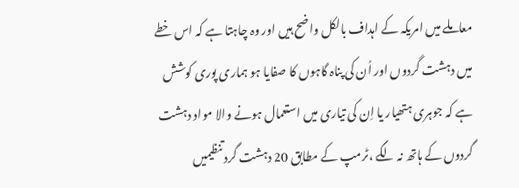معاملے میں امریکہ کے اہداف بالکل واضح ہیں اور وہ چاہتا ہے کہ اس خطے میں دہشت گردوں اور اُن کی پناہ گاہوں کا صفایا ہو ہماری پوری کوشش ہے کہ جوہری ہتھیار یا اِن کی تیاری میں استعمال ہونے والا مواد دہشت گردوں کے ہاتھ نہ لگے ،ٹرمپ کے مطابق 20 دہشت گرد تنظیمیں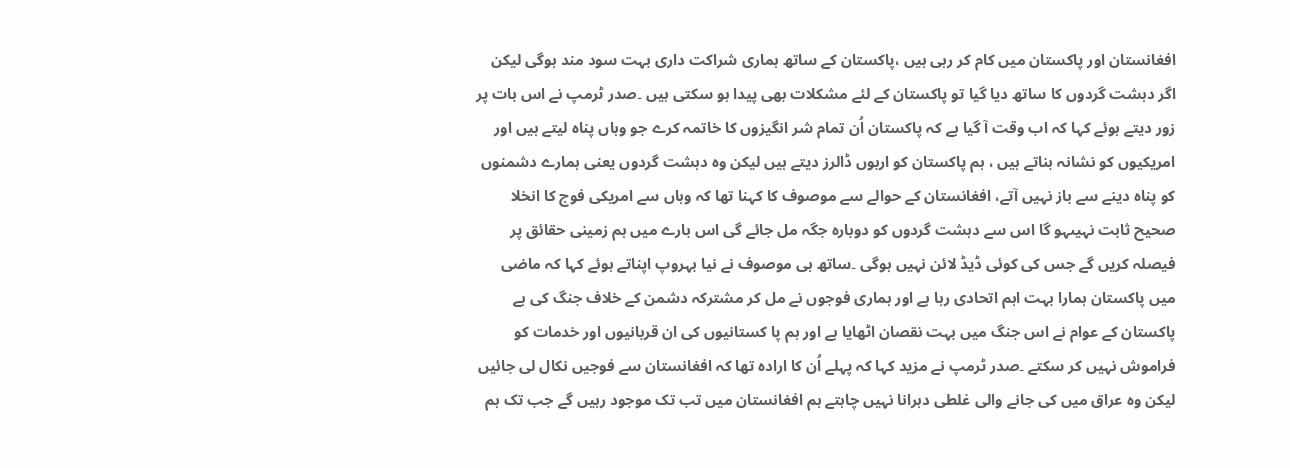افغانستان اور پاکستان میں کام کر رہی ہیں ،پاکستان کے ساتھ ہماری شراکت داری بہت سود مند ہوگی لیکن اگر دہشت گردوں کا ساتھ دیا گیا تو پاکستان کے لئے مشکلات بھی پیدا ہو سکتی ہیں ۔صدر ٹرمپ نے اس بات پر زور دیتے ہوئے کہا کہ اب وقت آ گیا ہے کہ پاکستان اُن تمام شر انگیزوں کا خاتمہ کرے جو وہاں پناہ لیتے ہیں اور امریکیوں کو نشانہ بناتے ہیں ، ہم پاکستان کو اربوں ڈالرز دیتے ہیں لیکن وہ دہشت گردوں یعنی ہمارے دشمنوں کو پناہ دینے سے باز نہیں آتے، افغانستان کے حوالے سے موصوف کا کہنا تھا کہ وہاں سے امریکی فوج کا انخلا صحیح ثابت نہیںہو گا اس سے دہشت گردوں کو دوبارہ جگہ مل جائے گی اس بارے میں ہم زمینی حقائق پر فیصلہ کریں گے جس کی کوئی ڈیڈ لائن نہیں ہوگی ۔ساتھ ہی موصوف نے نیا بہروپ اپناتے ہوئے کہا کہ ماضی میں پاکستان ہمارا بہت اہم اتحادی رہا ہے اور ہماری فوجوں نے مل کر مشترکہ دشمن کے خلاف جنگ کی ہے پاکستان کے عوام نے اس جنگ میں بہت نقصان اٹھایا ہے اور ہم پا کستانیوں کی ان قربانیوں اور خدمات کو فراموش نہیں کر سکتے ۔صدر ٹرمپ نے مزید کہا کہ پہلے اُن کا ارادہ تھا کہ افغانستان سے فوجیں نکال لی جائیں لیکن وہ عراق میں کی جانے والی غلطی دہرانا نہیں چاہتے ہم افغانستان میں تب تک موجود رہیں گے جب تک ہم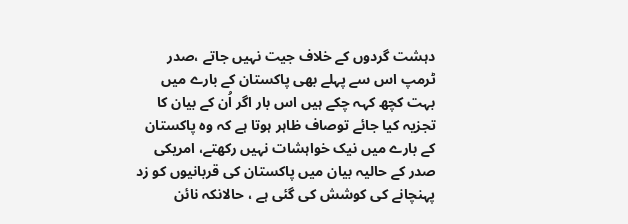دہشت گردوں کے خلاف جیت نہیں جاتے ،صدر ٹرمپ اس سے پہلے بھی پاکستان کے بارے میں بہت کچھ کہہ چکے ہیں اس بار اگر اُن کے بیان کا تجزیہ کیا جائے توصاف ظاہر ہوتا ہے کہ وہ پاکستان کے بارے میں نیک خواہشات نہیں رکھتے، امریکی صدر کے حالیہ بیان میں پاکستان کی قربانیوں کو زد پہنچانے کی کوشش کی گئی ہے ، حالانکہ نائن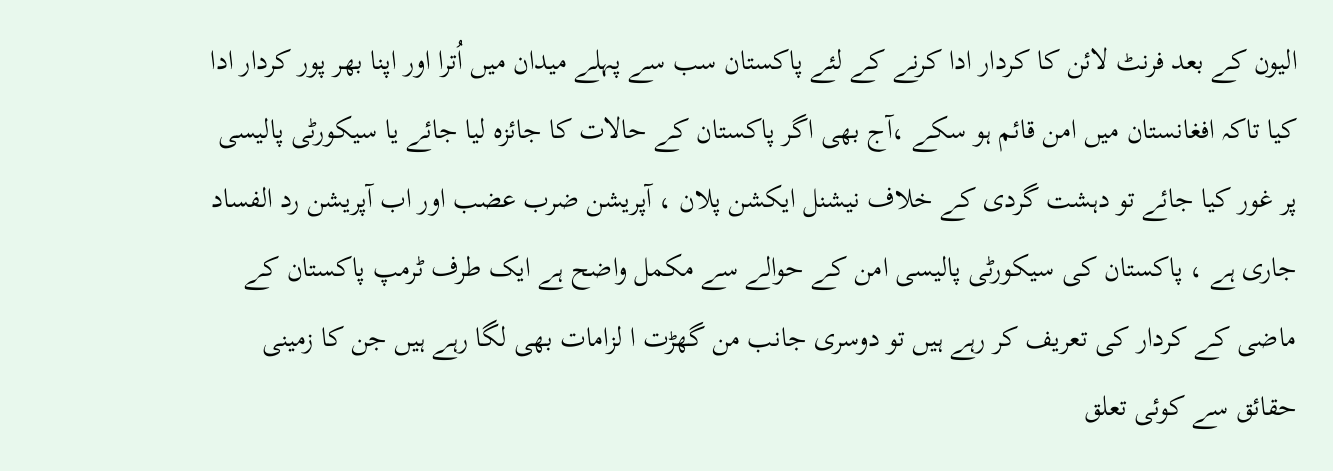الیون کے بعد فرنٹ لائن کا کردار ادا کرنے کے لئے پاکستان سب سے پہلے میدان میں اُترا اور اپنا بھر پور کردار ادا کیا تاکہ افغانستان میں امن قائم ہو سکے ،آج بھی اگر پاکستان کے حالات کا جائزہ لیا جائے یا سیکورٹی پالیسی پر غور کیا جائے تو دہشت گردی کے خلاف نیشنل ایکشن پلان ، آپریشن ضرب عضب اور اب آپریشن رد الفساد جاری ہے ، پاکستان کی سیکورٹی پالیسی امن کے حوالے سے مکمل واضح ہے ایک طرف ٹرمپ پاکستان کے ماضی کے کردار کی تعریف کر رہے ہیں تو دوسری جانب من گھڑت ا لزامات بھی لگا رہے ہیں جن کا زمینی حقائق سے کوئی تعلق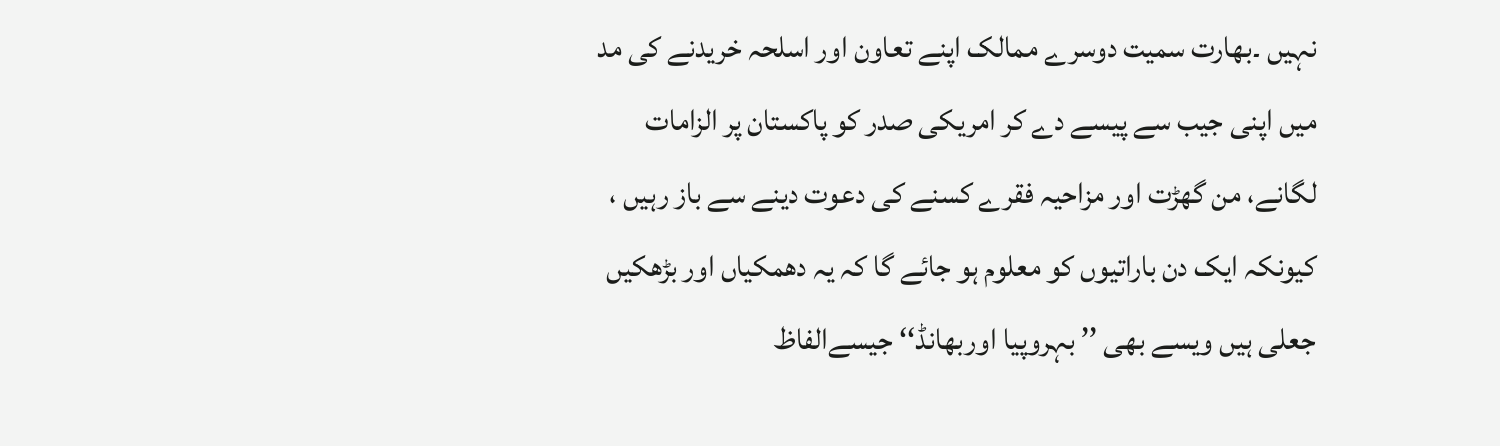نہیں ۔بھارت سمیت دوسرے ممالک اپنے تعاون اور اسلحہ خریدنے کی مد میں اپنی جیب سے پیسے دے کر امریکی صدر کو پاکستان پر الزامات لگانے، من گھڑت اور مزاحیہ فقرے کسنے کی دعوت دینے سے باز رہیں ، کیونکہ ایک دن باراتیوں کو معلوم ہو جائے گا کہ یہ دھمکیاں اور بڑھکیں جعلی ہیں ویسے بھی ’’ بہروپیا اوربھانڈ‘‘ جیسےالفاظ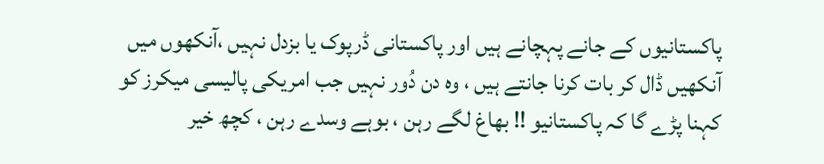پاکستانیوں کے جانے پہچانے ہیں اور پاکستانی ڈرپوک یا بزدل نہیں ،آنکھوں میں آنکھیں ڈال کر بات کرنا جانتے ہیں ، وہ دن دُور نہیں جب امریکی پالیسی میکرز کو کہنا پڑے گا کہ پاکستانیو !! بھاغ لگے رہن ، بوہے وسدے رہن ، کچھ خیر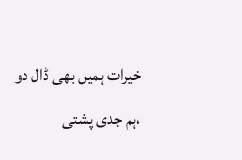خیرات ہمیں بھی ڈال دو ،ہم جدی پشتی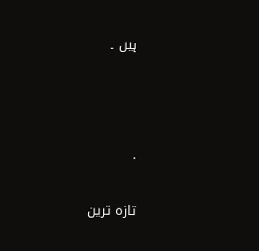ہیں ۔



.

تازہ ترین